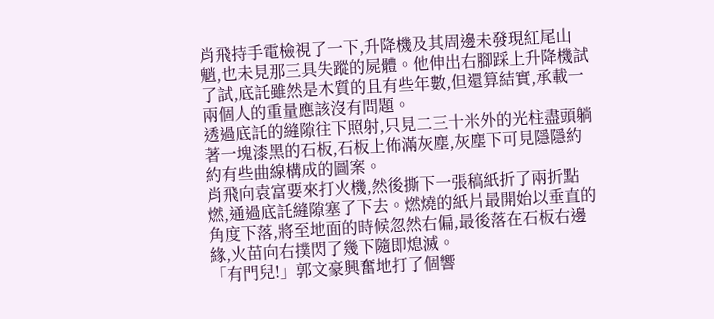肖飛持手電檢視了一下,升降機及其周邊未發現紅尾山魈,也未見那三具失蹤的屍體。他伸出右腳踩上升降機試了試,底託雖然是木質的且有些年數,但還算結實,承載一兩個人的重量應該沒有問題。
透過底託的縫隙往下照射,只見二三十米外的光柱盡頭躺著一塊漆黑的石板,石板上佈滿灰塵,灰塵下可見隱隱約約有些曲線構成的圖案。
肖飛向袁富要來打火機,然後撕下一張稿紙折了兩折點燃,通過底託縫隙塞了下去。燃燒的紙片最開始以垂直的角度下落,將至地面的時候忽然右偏,最後落在石板右邊緣,火苗向右撲閃了幾下隨即熄滅。
「有門兒!」郭文豪興奮地打了個響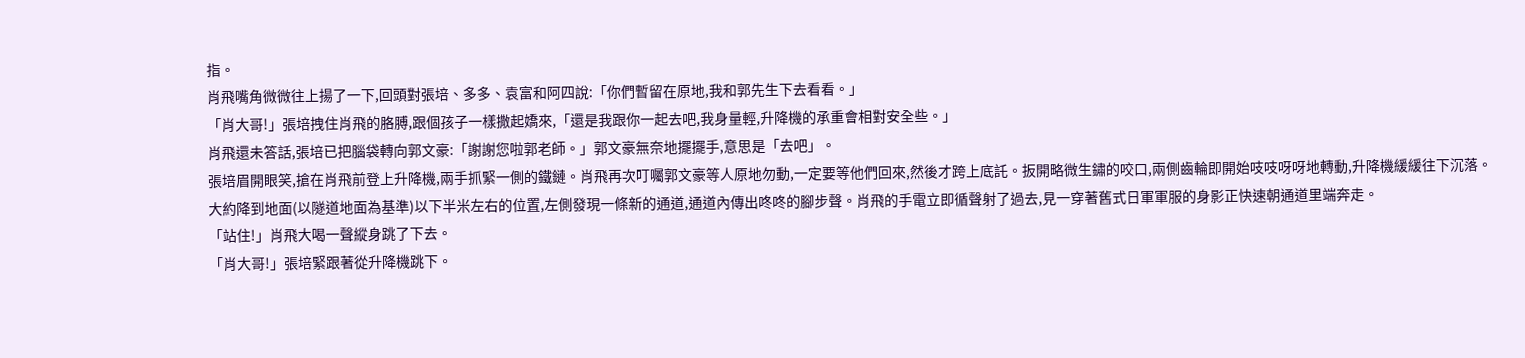指。
肖飛嘴角微微往上揚了一下,回頭對張培、多多、袁富和阿四說:「你們暫留在原地,我和郭先生下去看看。」
「肖大哥!」張培拽住肖飛的胳膊,跟個孩子一樣撒起嬌來,「還是我跟你一起去吧,我身量輕,升降機的承重會相對安全些。」
肖飛還未答話,張培已把腦袋轉向郭文豪:「謝謝您啦郭老師。」郭文豪無奈地擺擺手,意思是「去吧」。
張培眉開眼笑,搶在肖飛前登上升降機,兩手抓緊一側的鐵鏈。肖飛再次叮囑郭文豪等人原地勿動,一定要等他們回來,然後才跨上底託。扳開略微生鏽的咬口,兩側齒輪即開始吱吱呀呀地轉動,升降機緩緩往下沉落。
大約降到地面(以隧道地面為基準)以下半米左右的位置,左側發現一條新的通道,通道內傳出咚咚的腳步聲。肖飛的手電立即循聲射了過去,見一穿著舊式日軍軍服的身影正快速朝通道里端奔走。
「站住!」肖飛大喝一聲縱身跳了下去。
「肖大哥!」張培緊跟著從升降機跳下。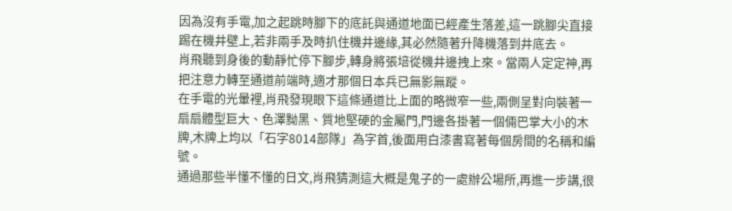因為沒有手電,加之起跳時腳下的底託與通道地面已經產生落差,這一跳腳尖直接踢在機井壁上,若非兩手及時扒住機井邊緣,其必然隨著升降機落到井底去。
肖飛聽到身後的動靜忙停下腳步,轉身將張培從機井邊拽上來。當兩人定定神,再把注意力轉至通道前端時,適才那個日本兵已無影無蹤。
在手電的光暈裡,肖飛發現眼下這條通道比上面的略微窄一些,兩側呈對向裝著一扇扇體型巨大、色澤黝黑、質地堅硬的金屬門,門邊各掛著一個倆巴掌大小的木牌,木牌上均以「石字8014部隊」為字首,後面用白漆書寫著每個房間的名稱和編號。
通過那些半懂不懂的日文,肖飛猜測這大概是鬼子的一處辦公場所,再進一步講,很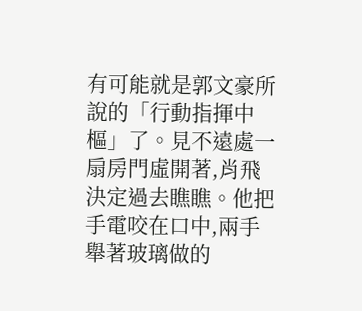有可能就是郭文豪所說的「行動指揮中樞」了。見不遠處一扇房門虛開著,肖飛決定過去瞧瞧。他把手電咬在口中,兩手舉著玻璃做的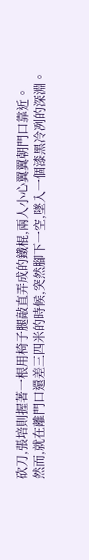砍刀,張培則握著一根用椅子腿敲直弄成的鐵棍,兩人小心翼翼朝門口靠近。
然而,就在離門口還差三四米的時候,突然腳下一空,墜入一個漆黑冷冽的深淵。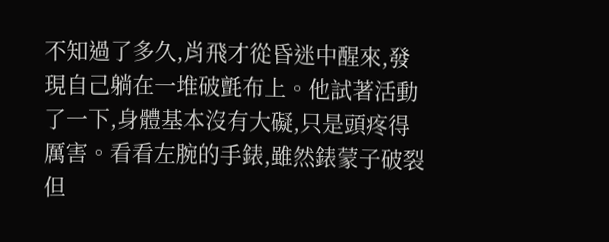不知過了多久,肖飛才從昏迷中醒來,發現自己躺在一堆破氈布上。他試著活動了一下,身體基本沒有大礙,只是頭疼得厲害。看看左腕的手錶,雖然錶蒙子破裂但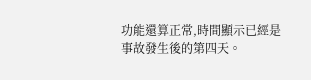功能還算正常,時間顯示已經是事故發生後的第四天。